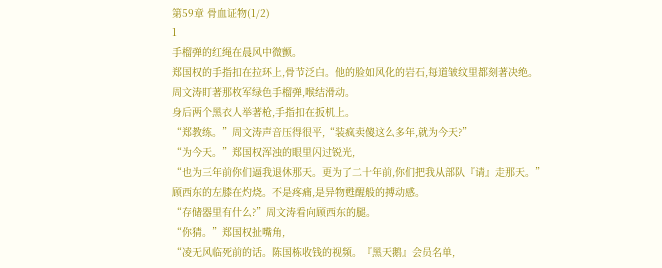第59章 骨血证物(1/2)
1
手榴弹的红绳在晨风中微颤。
郑国权的手指扣在拉环上,骨节泛白。他的脸如风化的岩石,每道皱纹里都刻著决绝。
周文涛盯著那枚军绿色手榴弹,喉结滑动。
身后两个黑衣人举著枪,手指扣在扳机上。
“郑教练。”周文涛声音压得很平,“装疯卖傻这么多年,就为今天?”
“为今天。”郑国权浑浊的眼里闪过锐光,
“也为三年前你们逼我退休那天。更为了二十年前,你们把我从部队『请』走那天。”
顾西东的左膝在灼烧。不是疼痛,是异物甦醒般的搏动感。
“存储器里有什么?”周文涛看向顾西东的腿。
“你猜。”郑国权扯嘴角,
“凌无风临死前的话。陈国栋收钱的视频。『黑天鹅』会员名单,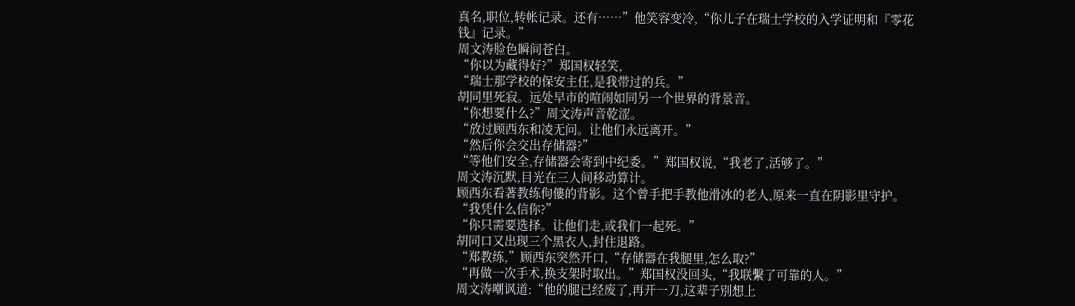真名,职位,转帐记录。还有……”他笑容变冷,“你儿子在瑞士学校的入学证明和『零花钱』记录。”
周文涛脸色瞬间苍白。
“你以为藏得好?”郑国权轻笑,
“瑞士那学校的保安主任,是我带过的兵。”
胡同里死寂。远处早市的喧闹如同另一个世界的背景音。
“你想要什么?”周文涛声音乾涩。
“放过顾西东和凌无问。让他们永远离开。”
“然后你会交出存储器?”
“等他们安全,存储器会寄到中纪委。”郑国权说,“我老了,活够了。”
周文涛沉默,目光在三人间移动算计。
顾西东看著教练佝僂的背影。这个曾手把手教他滑冰的老人,原来一直在阴影里守护。
“我凭什么信你?”
“你只需要选择。让他们走,或我们一起死。”
胡同口又出现三个黑衣人,封住退路。
“郑教练,”顾西东突然开口,“存储器在我腿里,怎么取?”
“再做一次手术,换支架时取出。”郑国权没回头,“我联繫了可靠的人。”
周文涛嘲讽道:“他的腿已经废了,再开一刀,这辈子別想上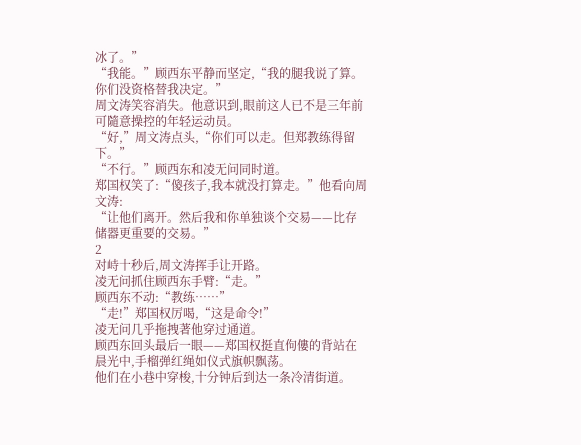冰了。”
“我能。”顾西东平静而坚定,“我的腿我说了算。你们没资格替我决定。”
周文涛笑容消失。他意识到,眼前这人已不是三年前可隨意操控的年轻运动员。
“好,”周文涛点头,“你们可以走。但郑教练得留下。”
“不行。”顾西东和凌无问同时道。
郑国权笑了:“傻孩子,我本就没打算走。”他看向周文涛:
“让他们离开。然后我和你单独谈个交易——比存储器更重要的交易。”
2
对峙十秒后,周文涛挥手让开路。
凌无问抓住顾西东手臂:“走。”
顾西东不动:“教练……”
“走!”郑国权厉喝,“这是命令!”
凌无问几乎拖拽著他穿过通道。
顾西东回头最后一眼——郑国权挺直佝僂的背站在晨光中,手榴弹红绳如仪式旗帜飘荡。
他们在小巷中穿梭,十分钟后到达一条冷清街道。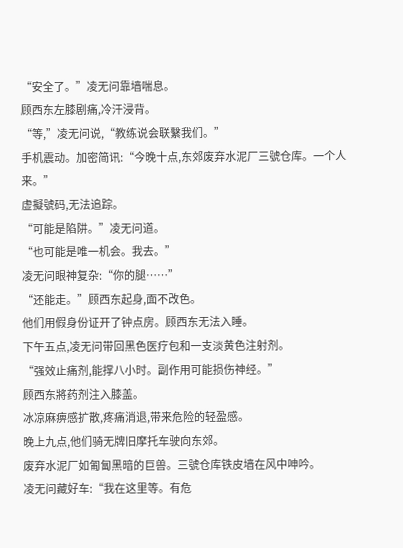“安全了。”凌无问靠墙喘息。
顾西东左膝剧痛,冷汗浸背。
“等,”凌无问说,“教练说会联繫我们。”
手机震动。加密简讯:“今晚十点,东郊废弃水泥厂三號仓库。一个人来。”
虚擬號码,无法追踪。
“可能是陷阱。”凌无问道。
“也可能是唯一机会。我去。”
凌无问眼神复杂:“你的腿……”
“还能走。”顾西东起身,面不改色。
他们用假身份证开了钟点房。顾西东无法入睡。
下午五点,凌无问带回黑色医疗包和一支淡黄色注射剂。
“强效止痛剂,能撑八小时。副作用可能损伤神经。”
顾西东將药剂注入膝盖。
冰凉麻痹感扩散,疼痛消退,带来危险的轻盈感。
晚上九点,他们骑无牌旧摩托车驶向东郊。
废弃水泥厂如匍匐黑暗的巨兽。三號仓库铁皮墙在风中呻吟。
凌无问藏好车:“我在这里等。有危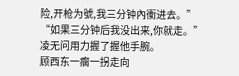险,开枪为號,我三分钟內衝进去。”
“如果三分钟后我没出来,你就走。”
凌无问用力握了握他手腕。
顾西东一瘸一拐走向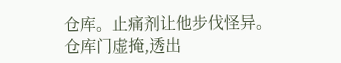仓库。止痛剂让他步伐怪异。
仓库门虚掩,透出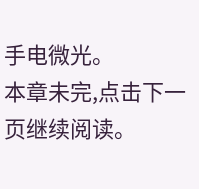手电微光。
本章未完,点击下一页继续阅读。